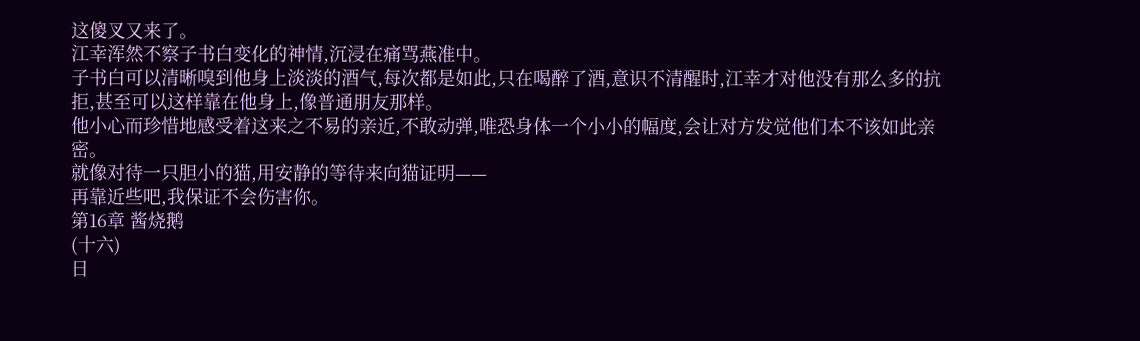这傻叉又来了。
江幸浑然不察子书白变化的神情,沉浸在痛骂燕准中。
子书白可以清晰嗅到他身上淡淡的酒气,每次都是如此,只在喝醉了酒,意识不清醒时,江幸才对他没有那么多的抗拒,甚至可以这样靠在他身上,像普通朋友那样。
他小心而珍惜地感受着这来之不易的亲近,不敢动弹,唯恐身体一个小小的幅度,会让对方发觉他们本不该如此亲密。
就像对待一只胆小的猫,用安静的等待来向猫证明——
再靠近些吧,我保证不会伤害你。
第16章 酱烧鹅
(十六)
日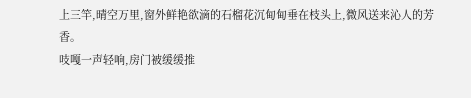上三竿,晴空万里,窗外鲜艳欲滴的石榴花沉甸甸垂在枝头上,微风送来沁人的芳香。
吱嘎一声轻响,房门被缓缓推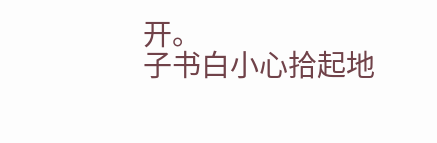开。
子书白小心拾起地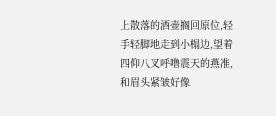上散落的酒壶搁回原位,轻手轻脚地走到小榻边,望着四仰八叉呼噜震天的燕准,和眉头紧皱好像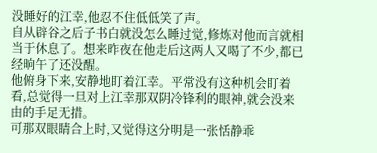没睡好的江幸,他忍不住低低笑了声。
自从辟谷之后子书白就没怎么睡过觉,修炼对他而言就相当于休息了。想来昨夜在他走后这两人又喝了不少,都已经晌午了还没醒。
他俯身下来,安静地盯着江幸。平常没有这种机会盯着看,总觉得一旦对上江幸那双阴冷锋利的眼神,就会没来由的手足无措。
可那双眼睛合上时,又觉得这分明是一张恬静乖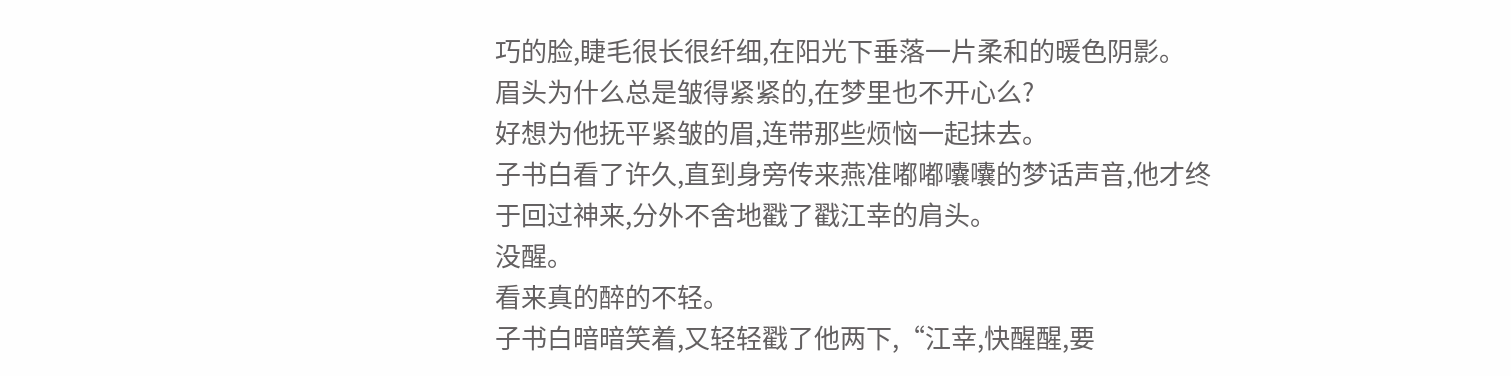巧的脸,睫毛很长很纤细,在阳光下垂落一片柔和的暖色阴影。
眉头为什么总是皱得紧紧的,在梦里也不开心么?
好想为他抚平紧皱的眉,连带那些烦恼一起抹去。
子书白看了许久,直到身旁传来燕准嘟嘟囔囔的梦话声音,他才终于回过神来,分外不舍地戳了戳江幸的肩头。
没醒。
看来真的醉的不轻。
子书白暗暗笑着,又轻轻戳了他两下,“江幸,快醒醒,要